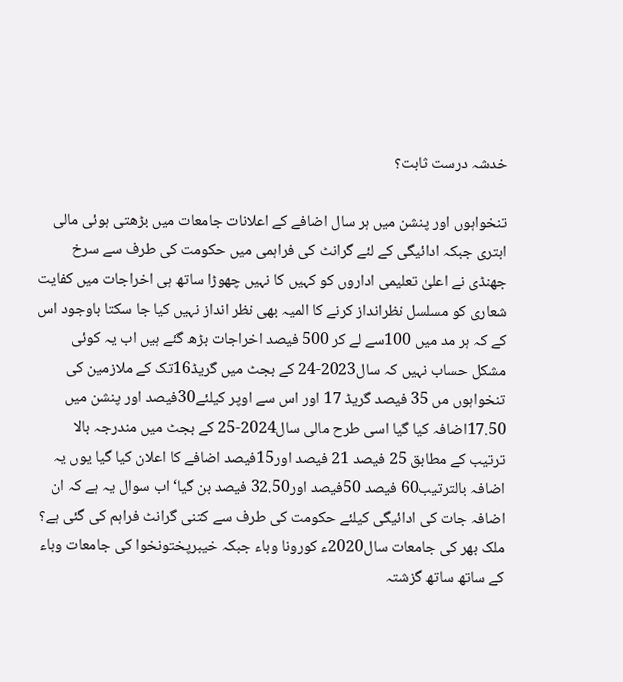خدشہ درست ثابت؟

تنخواہوں اور پنشن میں ہر سال اضافے کے اعلانات جامعات میں بڑھتی ہوئی مالی ابتری جبکہ ادائیگی کے لئے گرانٹ کی فراہمی میں حکومت کی طرف سے سرخ جھنڈی نے اعلیٰ تعلیمی اداروں کو کہیں کا نہیں چھوڑا ساتھ ہی اخراجات میں کفایت شعاری کو مسلسل نظرانداز کرنے کا المیہ بھی نظر انداز نہیں کیا جا سکتا باوجود اس کے کہ ہر مد میں 100سے لے کر 500 فیصد اخراجات بڑھ گئے ہیں اب یہ کوئی مشکل حساب نہیں کہ سال2023-24 کے بجٹ میں گریڈ16تک کے ملازمین کی تنخواہوں مں 35 فیصد گریڈ 17 اور اس سے اوپر کیلئے30فیصد اور پنشن میں 17.50اضافہ کیا گیا اسی طرح مالی سال2024-25 کے بجٹ میں مندرجہ بالا ترتیب کے مطابق 25 فیصد 21 فیصد اور15فیصد اضافے کا اعلان کیا گیا یوں یہ اضافہ بالترتیب60 فیصد 50فیصد اور32.50 فیصد بن گیا‘ اب سوال یہ ہے کہ ان اضافہ جات کی ادائیگی کیلئے حکومت کی طرف سے کتنی گرانٹ فراہم کی گئی ہے؟ ملک بھر کی جامعات سال2020ء کورونا وباء جبکہ خیبرپختونخوا کی جامعات وباء کے ساتھ ساتھ گزشتہ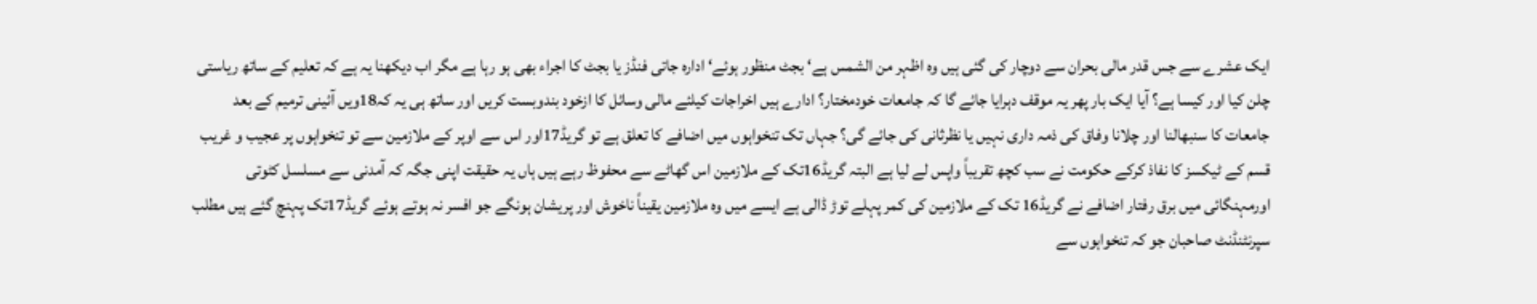ایک عشرے سے جس قدر مالی بحران سے دوچار کی گئی ہیں وہ اظہر من الشمس ہے‘ بجٹ منظور ہوئے‘ ادارہ جاتی فنڈز یا بجٹ کا اجراء بھی ہو رہا ہے مگر اب دیکھنا یہ ہے کہ تعلیم کے ساتھ ریاستی چلن کیا اور کیسا ہے؟ آیا ایک بار پھر یہ موقف دہرایا جائے گا کہ جامعات خودمختار؟ ادارے ہیں اخراجات کیلئے مالی وسائل کا ازخود بندوبست کریں اور ساتھ ہی یہ کہ18ویں آئینی ترمیم کے بعد جامعات کا سنبھالنا اور چلانا وفاق کی ذمہ داری نہیں یا نظرثانی کی جائے گی؟ جہاں تک تنخواہوں میں اضافے کا تعلق ہے تو گریڈ17اور اس سے اوپر کے ملازمین سے تو تنخواہوں پر عجیب و غریب قسم کے ٹیکسز کا نفاذ کرکے حکومت نے سب کچھ تقریباً واپس لے لیا ہے البتہ گریڈ16تک کے ملازمین اس گھاٹے سے محفوظ رہے ہیں ہاں یہ حقیقت اپنی جگہ کہ آمدنی سے مسلسل کٹوتی اورمہنگائی میں برق رفتار اضافے نے گریڈ16 تک کے ملازمین کی کمر پہلے توڑ ڈالی ہے ایسے میں وہ ملازمین یقیناً ناخوش اور پریشان ہونگے جو افسر نہ ہوتے ہوئے گریڈ17تک پہنچ گئے ہیں مطلب سپرنٹنڈنٹ صاحبان جو کہ تنخواہوں سے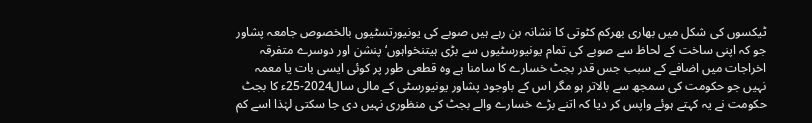ٹیکسوں کی شکل میں بھاری بھرکم کٹوتی کا نشانہ بن رہے ہیں صوبے کی یونیورتسٹیوں بالخصوص جامعہ پشاور جو کہ اپنی ساخت کے لحاظ سے صوبے کی تمام یونیورسٹیوں سے بڑی ہیتنخواہوں‘ پنشن اور دوسرے متفرقہ اخراجات میں اضافے کے سبب جس قدر بجٹ خسارے کا سامنا ہے وہ قطعی طور پر کوئی ایسی بات یا معمہ نہیں جو حکومت کی سمجھ سے بالاتر ہو مگر اس کے باوجود پشاور یونیورسٹی کے مالی سال2024-25ء کا بجٹ حکومت نے یہ کہتے ہوئے واپس کر دیا کہ اتنے بڑے خسارے والے بجٹ کی منظوری نہیں دی جا سکتی لہٰذا اسے کم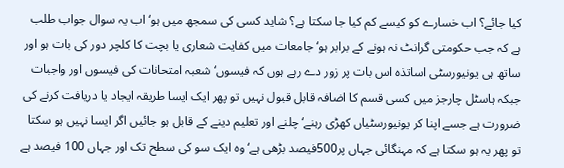کیا جائے؟ اب خسارے کو کیسے کم کیا جا سکتا ہے؟ شاید کسی کی سمجھ میں ہو‘ اب یہ سوال جواب طلب ہے کہ جب حکومتی گرانٹ نہ ہونے کے برابر ہو‘ جامعات میں کفایت شعاری یا بچت کا کلچر دور کی بات ہو اور ساتھ ہی یونیورسٹی اساتذہ اس بات پر زور دے رہے ہوں کہ فیسوں‘ شعبہ امتحانات کی فیسوں اور واجبات جبکہ ہاسٹل چارجز میں کسی قسم کا اضافہ قابل قبول نہیں تو پھر ایک ایسا طریقہ ایجاد یا دریافت کرنے کی ضرورت ہے جسے اپنا کر یونیورسٹیاں کھڑی رہنے‘چلنے اور تعلیم دینے کے قابل ہو جائیں اگر ایسا نہیں ہو سکتا تو پھر یہ ہو سکتا ہے کہ مہنگائی جہاں پر500فیصد بڑھی ہے‘وہ ایک سو کی سطح تک اور جہاں 100 فیصد ہے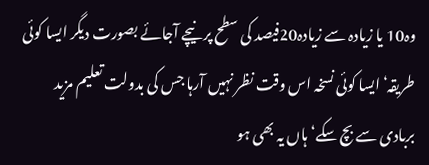وہ10 یا زیادہ سے زیادہ20فیصد کی سطح پر نیچے آجائے بصورت دیگر ایسا کوئی طریقہ‘ایسا کوئی نسخہ اس وقت نظر نہیں آرہا جس کی بدولت تعلیم مزید بربادی سے بچ سکے‘ ہاں یہ بھی ہو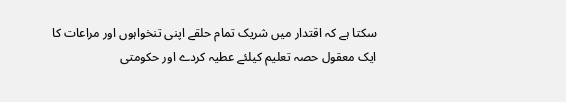سکتا ہے کہ اقتدار میں شریک تمام حلقے اپنی تنخواہوں اور مراعات کا ایک معقول حصہ تعلیم کیلئے عطیہ کردے اور حکومتی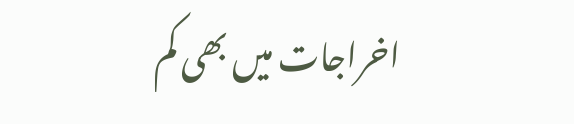اخراجات میں بھی کم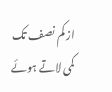از کم نصف تک کمی لاتے ہوئے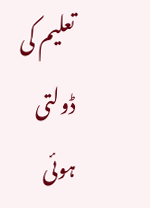تعلیم کی ڈولتی ہوئی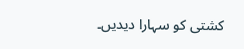کشتی کو سہارا دیدیں۔